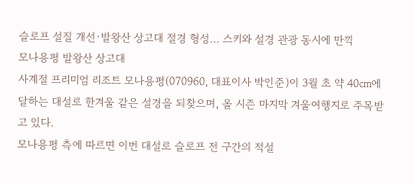슬로프 설질 개선·발왕산 상고대 절경 형성… 스키와 설경 관광 동시에 만끽
모나용평 발왕산 상고대
사계절 프리미엄 리조트 모나용평(070960, 대표이사 박인준)이 3월 초 약 40㎝에 달하는 대설로 한겨울 같은 설경을 되찾으며, 올 시즌 마지막 겨울여행지로 주목받고 있다.
모나용평 측에 따르면 이번 대설로 슬로프 전 구간의 적설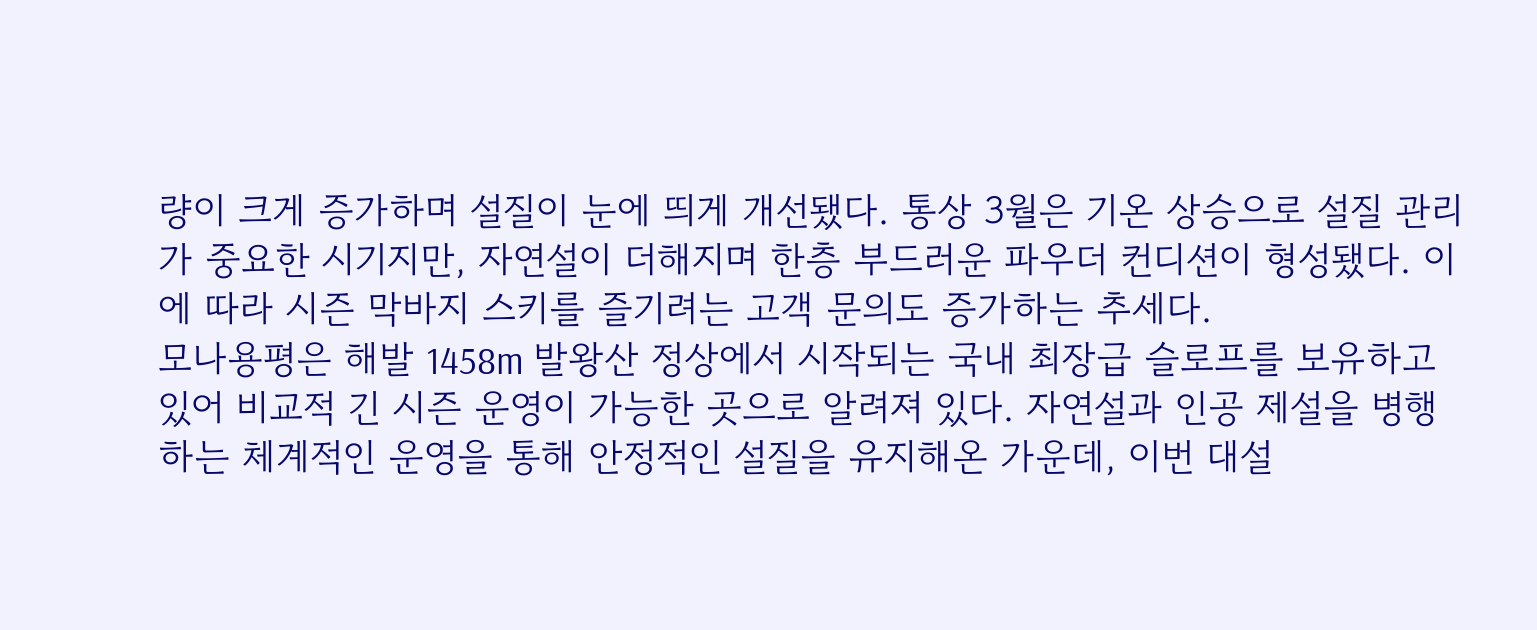량이 크게 증가하며 설질이 눈에 띄게 개선됐다. 통상 3월은 기온 상승으로 설질 관리가 중요한 시기지만, 자연설이 더해지며 한층 부드러운 파우더 컨디션이 형성됐다. 이에 따라 시즌 막바지 스키를 즐기려는 고객 문의도 증가하는 추세다.
모나용평은 해발 1458m 발왕산 정상에서 시작되는 국내 최장급 슬로프를 보유하고 있어 비교적 긴 시즌 운영이 가능한 곳으로 알려져 있다. 자연설과 인공 제설을 병행하는 체계적인 운영을 통해 안정적인 설질을 유지해온 가운데, 이번 대설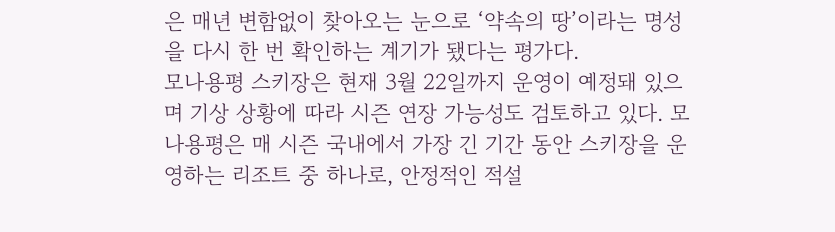은 매년 변함없이 찾아오는 눈으로 ‘약속의 땅’이라는 명성을 다시 한 번 확인하는 계기가 됐다는 평가다.
모나용평 스키장은 현재 3월 22일까지 운영이 예정돼 있으며 기상 상황에 따라 시즌 연장 가능성도 검토하고 있다. 모나용평은 매 시즌 국내에서 가장 긴 기간 동안 스키장을 운영하는 리조트 중 하나로, 안정적인 적설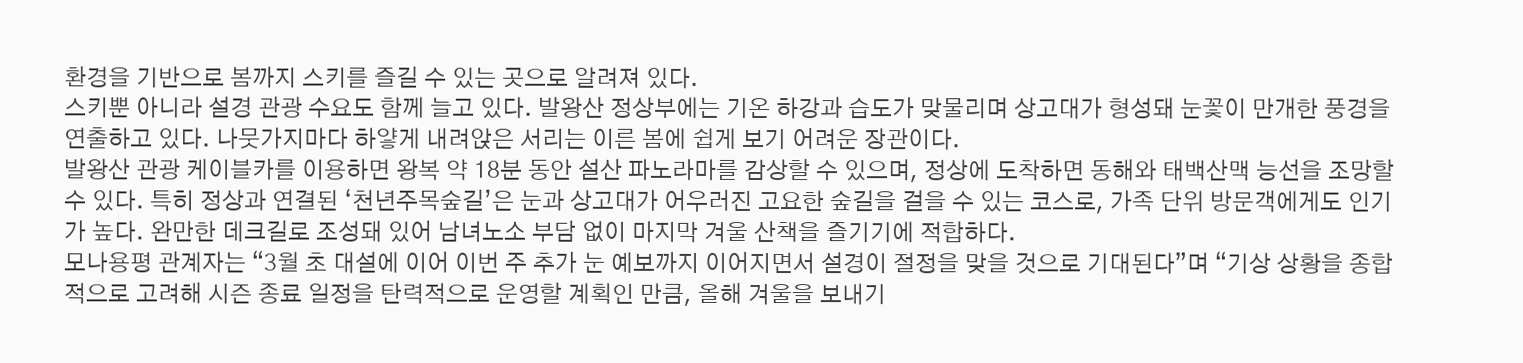환경을 기반으로 봄까지 스키를 즐길 수 있는 곳으로 알려져 있다.
스키뿐 아니라 설경 관광 수요도 함께 늘고 있다. 발왕산 정상부에는 기온 하강과 습도가 맞물리며 상고대가 형성돼 눈꽃이 만개한 풍경을 연출하고 있다. 나뭇가지마다 하얗게 내려앉은 서리는 이른 봄에 쉽게 보기 어려운 장관이다.
발왕산 관광 케이블카를 이용하면 왕복 약 18분 동안 설산 파노라마를 감상할 수 있으며, 정상에 도착하면 동해와 태백산맥 능선을 조망할 수 있다. 특히 정상과 연결된 ‘천년주목숲길’은 눈과 상고대가 어우러진 고요한 숲길을 걸을 수 있는 코스로, 가족 단위 방문객에게도 인기가 높다. 완만한 데크길로 조성돼 있어 남녀노소 부담 없이 마지막 겨울 산책을 즐기기에 적합하다.
모나용평 관계자는 “3월 초 대설에 이어 이번 주 추가 눈 예보까지 이어지면서 설경이 절정을 맞을 것으로 기대된다”며 “기상 상황을 종합적으로 고려해 시즌 종료 일정을 탄력적으로 운영할 계획인 만큼, 올해 겨울을 보내기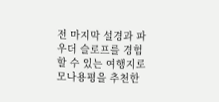전 마지막 설경과 파우더 슬로프를 경험할 수 있는 여행지로 모나용평을 추천한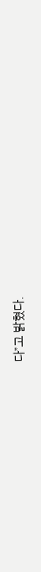다”고 밝혔다.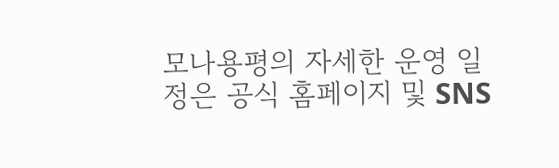모나용평의 자세한 운영 일정은 공식 홈페이지 및 SNS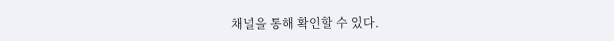채널을 통해 확인할 수 있다.